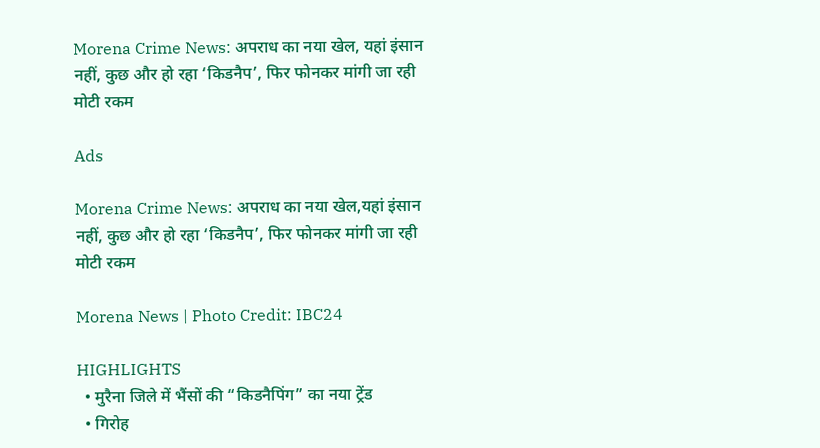Morena Crime News: अपराध का नया खेल, यहां इंसान नहीं, कुछ और हो रहा ‘किडनैप’, फिर फोनकर मांगी जा रही मोटी रकम

Ads

Morena Crime News: अपराध का नया खेल,यहां इंसान नहीं, कुछ और हो रहा ‘किडनैप’, फिर फोनकर मांगी जा रही मोटी रकम

Morena News | Photo Credit: IBC24

HIGHLIGHTS
  • मुरैना जिले में भैंसों की “किडनैपिंग” का नया ट्रेंड
  • गिरोह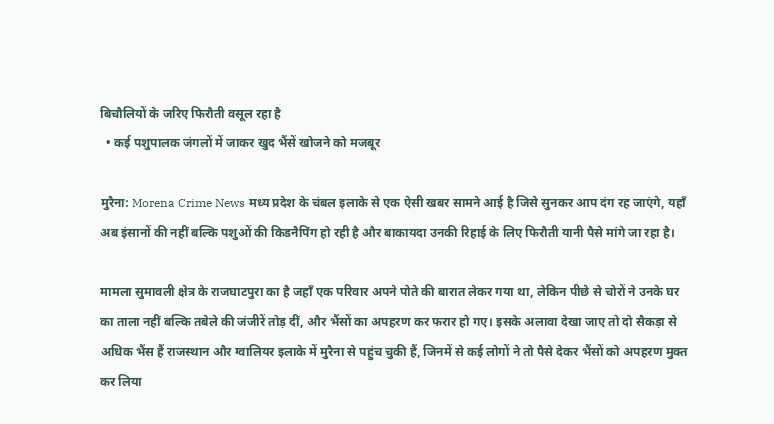बिचौलियों के जरिए फिरौती वसूल रहा है
  • कई पशुपालक जंगलों में जाकर खुद भैंसें खोजने को मजबूर

मुरैना: Morena Crime News मध्य प्रदेश के चंबल इलाके से एक ऐसी खबर सामने आई है जिसे सुनकर आप दंग रह जाएंगे, यहाँ अब इंसानों की नहीं बल्कि पशुओं की किडनैपिंग हो रही है और बाकायदा उनकी रिहाई के लिए फिरौती यानी पैसे मांगे जा रहा है।

मामला सुमावली क्षेत्र के राजघाटपुरा का है जहाँ एक परिवार अपने पोते की बारात लेकर गया था, लेकिन पीछे से चोरों ने उनके घर का ताला नहीं बल्कि तबेले की जंजीरें तोड़ दीं, और भैंसों का अपहरण कर फरार हो गए। इसके अलावा देखा जाए तो दो सैकड़ा से अधिक भैंस हैं राजस्थान और ग्वालियर इलाके में मुरैना से पहुंच चुकी हैं, जिनमें से कई लोगों ने तो पैसे देकर भैंसों को अपहरण मुक्त कर लिया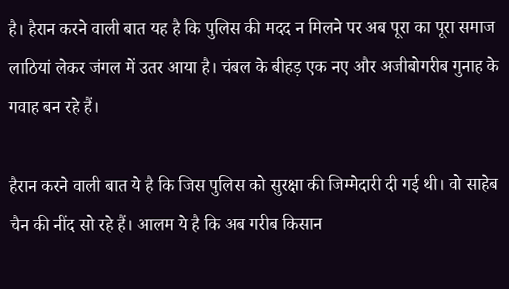है। हैरान करने वाली बात यह है कि पुलिस की मदद न मिलने पर अब पूरा का पूरा समाज लाठियां लेकर जंगल में उतर आया है। चंबल के बीहड़ एक नए और अजीबोगरीब गुनाह के गवाह बन रहे हैं।

हैरान करने वाली बात ये है कि जिस पुलिस को सुरक्षा की जिम्मेदारी दी गई थी। वो साहेब चैन की नींद सो रहे हैं। आलम ये है कि अब गरीब किसान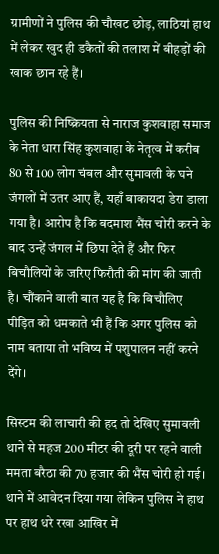ग्रामीणों ने पुलिस की चौखट छोड़, लाठियां हाथ में लेकर खुद ही डकैतों की तलाश में बीहड़ों की खाक छान रहे हैं।

पुलिस की निष्क्रियता से नाराज कुशवाहा समाज के नेता धारा सिंह कुशवाहा के नेतृत्व में करीब 80 से 100 लोग चंबल और सुमावली के घने जंगलों में उतर आए हैं, यहाँ बाकायदा डेरा डाला गया है। आरोप है कि बदमाश भैंस चोरी करने के बाद उन्हें जंगल में छिपा देते हैं और फिर बिचौलियों के जरिए फिरौती की मांग की जाती है। चौंकाने वाली बात यह है कि बिचौलिए पीड़ित को धमकाते भी हैं कि अगर पुलिस को नाम बताया तो भविष्य में पशुपालन नहीं करने देंगे।

सिस्टम की लाचारी की हद तो देखिए सुमावली थाने से महज 200 मीटर की दूरी पर रहने वाली ममता बरैठा की 70 हजार की भैंस चोरी हो गई। थाने में आवेदन दिया गया लेकिन पुलिस ने हाथ पर हाथ धरे रखा आखिर में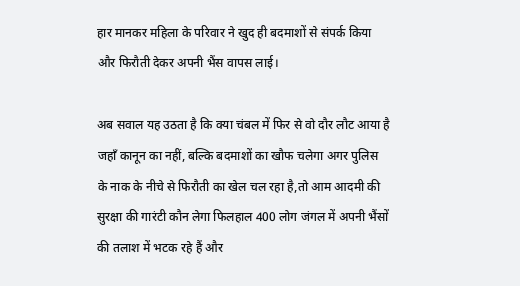हार मानकर महिला के परिवार ने खुद ही बदमाशों से संपर्क किया और फिरौती देकर अपनी भैंस वापस लाई।

अब सवाल यह उठता है कि क्या चंबल में फिर से वो दौर लौट आया है जहाँ कानून का नहीं, बल्कि बदमाशों का खौफ चलेगा अगर पुलिस के नाक के नीचे से फिरौती का खेल चल रहा है,तो आम आदमी की सुरक्षा की गारंटी कौन लेगा फिलहाल 400 लोग जंगल में अपनी भैंसों की तलाश में भटक रहे हैं और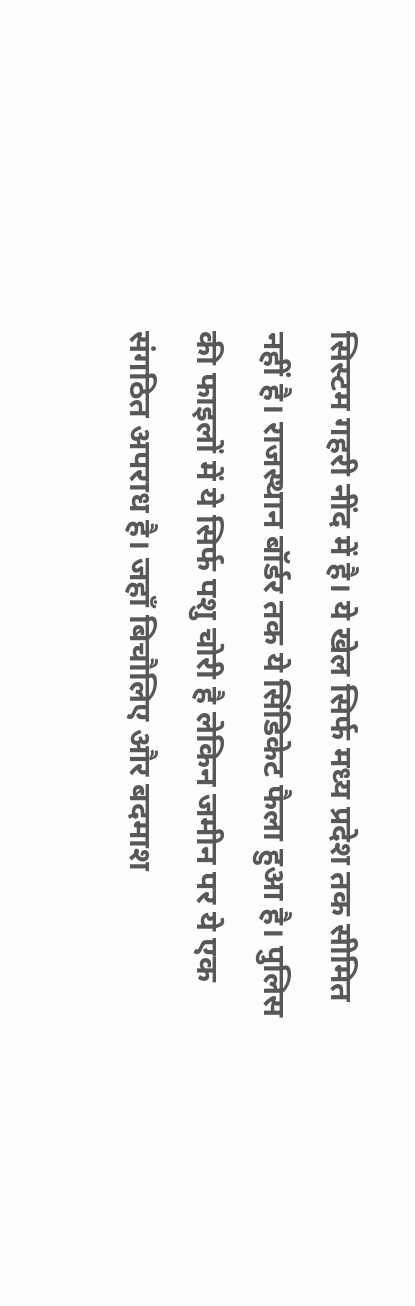सिस्टम गहरी नींद में है। ये खेल सिर्फ मध्य प्रदेश तक सीमित नहीं है। राजस्थान बॉर्डर तक ये सिंडिकेट फैला हुआ है। पुलिस की फाइलों में ये सिर्फ पशु चोरी है लेकिन जमीन पर ये एक संगठित अपराध है। जहाँ बिचौलिए और बदमाश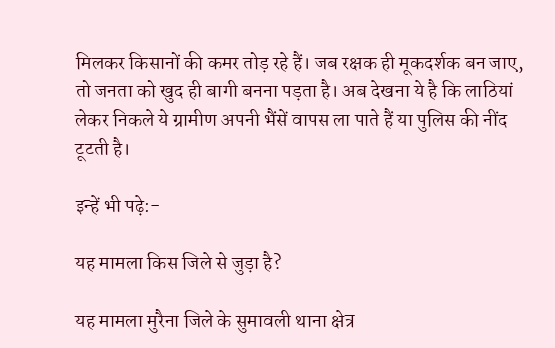मिलकर किसानों की कमर तोड़ रहे हैं। जब रक्षक ही मूकदर्शक बन जाए, तो जनता को खुद ही बागी बनना पड़ता है। अब देखना ये है कि लाठियां लेकर निकले ये ग्रामीण अपनी भैंसें वापस ला पाते हैं या पुलिस की नींद टूटती है।

इन्हें भी पढ़े:-

यह मामला किस जिले से जुड़ा है?

यह मामला मुरैना जिले के सुमावली थाना क्षेत्र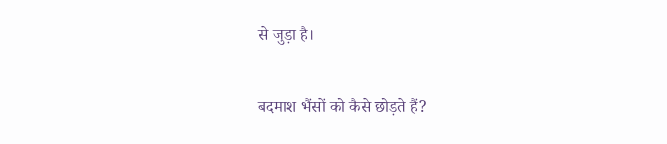से जुड़ा है।

बदमाश भैंसों को कैसे छोड़ते हैं?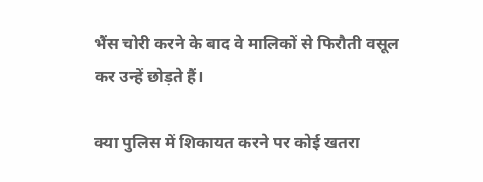भैंस चोरी करने के बाद वे मालिकों से फिरौती वसूल कर उन्हें छोड़ते हैं।

क्या पुलिस में शिकायत करने पर कोई खतरा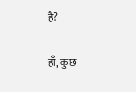है?

हाँ, कुछ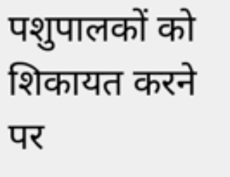पशुपालकों को शिकायत करने पर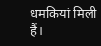धमकियां मिली हैं।